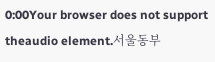0:00Your browser does not support theaudio element.서울동부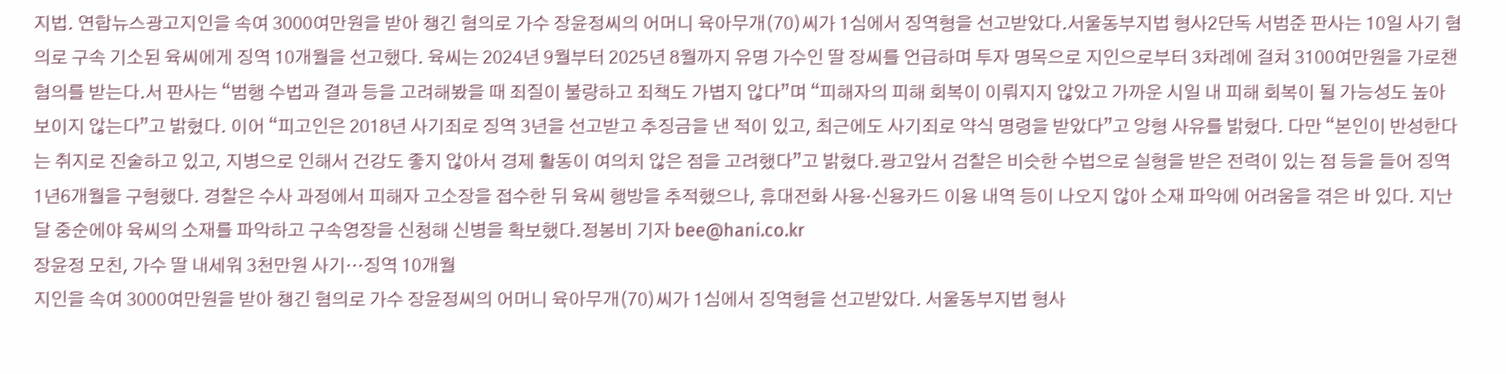지법. 연합뉴스광고지인을 속여 3000여만원을 받아 챙긴 혐의로 가수 장윤정씨의 어머니 육아무개(70)씨가 1심에서 징역형을 선고받았다.서울동부지법 형사2단독 서범준 판사는 10일 사기 혐의로 구속 기소된 육씨에게 징역 10개월을 선고했다. 육씨는 2024년 9월부터 2025년 8월까지 유명 가수인 딸 장씨를 언급하며 투자 명목으로 지인으로부터 3차례에 걸쳐 3100여만원을 가로챈 혐의를 받는다.서 판사는 “범행 수법과 결과 등을 고려해봤을 때 죄질이 불량하고 죄책도 가볍지 않다”며 “피해자의 피해 회복이 이뤄지지 않았고 가까운 시일 내 피해 회복이 될 가능성도 높아 보이지 않는다”고 밝혔다. 이어 “피고인은 2018년 사기죄로 징역 3년을 선고받고 추징금을 낸 적이 있고, 최근에도 사기죄로 약식 명령을 받았다”고 양형 사유를 밝혔다. 다만 “본인이 반성한다는 취지로 진술하고 있고, 지병으로 인해서 건강도 좋지 않아서 경제 활동이 여의치 않은 점을 고려했다”고 밝혔다.광고앞서 검찰은 비슷한 수법으로 실형을 받은 전력이 있는 점 등을 들어 징역 1년6개월을 구형했다. 경찰은 수사 과정에서 피해자 고소장을 접수한 뒤 육씨 행방을 추적했으나, 휴대전화 사용·신용카드 이용 내역 등이 나오지 않아 소재 파악에 어려움을 겪은 바 있다. 지난달 중순에야 육씨의 소재를 파악하고 구속영장을 신청해 신병을 확보했다.정봉비 기자 bee@hani.co.kr
장윤정 모친, 가수 딸 내세워 3천만원 사기…징역 10개월
지인을 속여 3000여만원을 받아 챙긴 혐의로 가수 장윤정씨의 어머니 육아무개(70)씨가 1심에서 징역형을 선고받았다. 서울동부지법 형사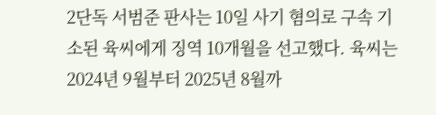2단독 서범준 판사는 10일 사기 혐의로 구속 기소된 육씨에게 징역 10개월을 선고했다. 육씨는 2024년 9월부터 2025년 8월까